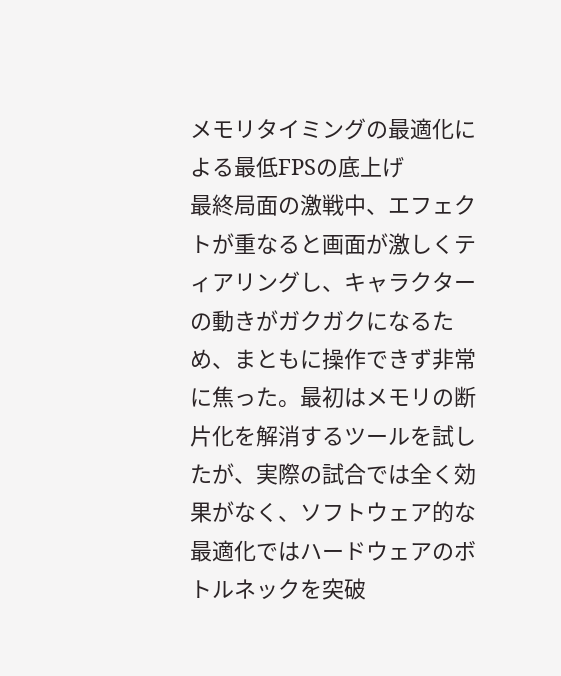メモリタイミングの最適化による最低FPSの底上げ
最終局面の激戦中、エフェクトが重なると画面が激しくティアリングし、キャラクターの動きがガクガクになるため、まともに操作できず非常に焦った。最初はメモリの断片化を解消するツールを試したが、実際の試合では全く効果がなく、ソフトウェア的な最適化ではハードウェアのボトルネックを突破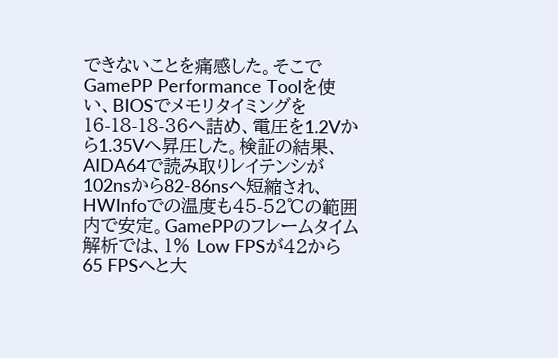できないことを痛感した。そこでGamePP Performance Toolを使い、BIOSでメモリタイミングを16-18-18-36へ詰め、電圧を1.2Vから1.35Vへ昇圧した。検証の結果、AIDA64で読み取りレイテンシが102nsから82-86nsへ短縮され、HWInfoでの温度も45-52℃の範囲内で安定。GamePPのフレームタイム解析では、1% Low FPSが42から65 FPSへと大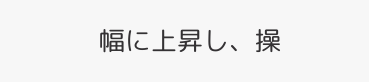幅に上昇し、操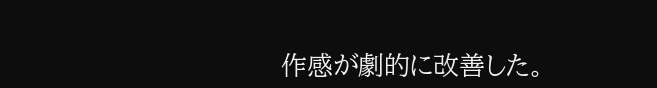作感が劇的に改善した。